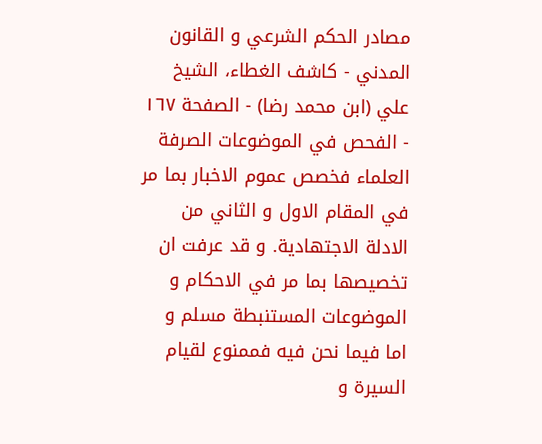مصادر الحكم الشرعي و القانون المدني - كاشف الغطاء، الشيخ علي (ابن محمد رضا) - الصفحة ١٦٧ - الفحص في الموضوعات الصرفة
العلماء فخصص عموم الاخبار بما مر في المقام الاول و الثاني من الادلة الاجتهادية. و قد عرفت ان تخصيصها بما مر في الاحكام و الموضوعات المستنبطة مسلم و اما فيما نحن فيه فممنوع لقيام السيرة و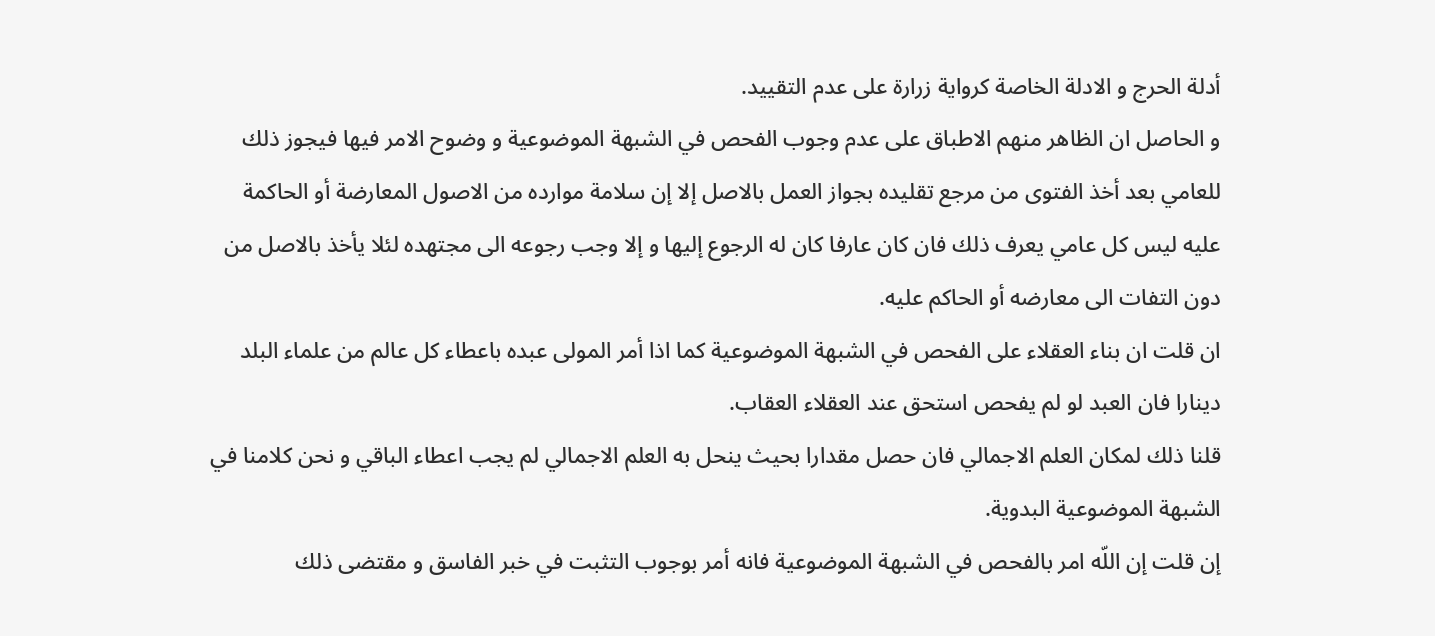أدلة الحرج و الادلة الخاصة كرواية زرارة على عدم التقييد.
و الحاصل ان الظاهر منهم الاطباق على عدم وجوب الفحص في الشبهة الموضوعية و وضوح الامر فيها فيجوز ذلك للعامي بعد أخذ الفتوى من مرجع تقليده بجواز العمل بالاصل إلا إن سلامة موارده من الاصول المعارضة أو الحاكمة عليه ليس كل عامي يعرف ذلك فان كان عارفا كان له الرجوع إليها و إلا وجب رجوعه الى مجتهده لئلا يأخذ بالاصل من دون التفات الى معارضه أو الحاكم عليه.
ان قلت ان بناء العقلاء على الفحص في الشبهة الموضوعية كما اذا أمر المولى عبده باعطاء كل عالم من علماء البلد دينارا فان العبد لو لم يفحص استحق عند العقلاء العقاب.
قلنا ذلك لمكان العلم الاجمالي فان حصل مقدارا بحيث ينحل به العلم الاجمالي لم يجب اعطاء الباقي و نحن كلامنا في الشبهة الموضوعية البدوية.
إن قلت إن اللّه امر بالفحص في الشبهة الموضوعية فانه أمر بوجوب التثبت في خبر الفاسق و مقتضى ذلك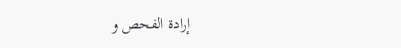إرادة الفحص و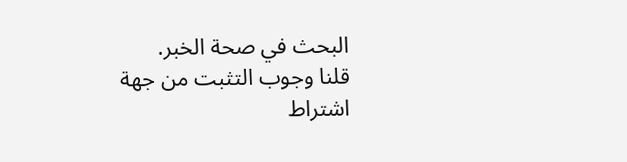البحث في صحة الخبر.
قلنا وجوب التثبت من جهة اشتراط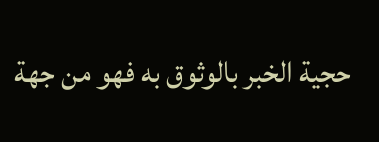حجية الخبر بالوثوق به فهو من جهة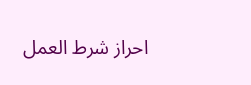احراز شرط العمل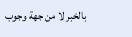بالخبر لا من جهة وجوب